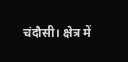चंदौसी। क्षेत्र में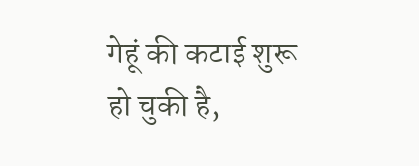गेहूं की कटाई शुरू हो चुकी है,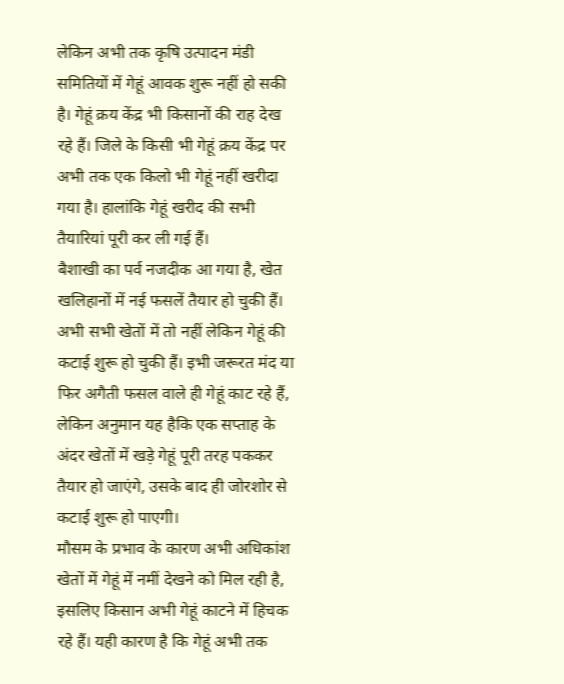लेकिन अभी तक कृषि उत्पादन मंडी समितियों में गेहूं आवक शुरू नहीं हो सकी है। गेहूं क्रय केंद्र भी किसानों की राह देख रहे हैं। जिले के किसी भी गेहूं क्रय केंद्र पर अभी तक एक किलो भी गेहूं नहीं खरीदा गया है। हालांकि गेहूं खरीद की सभी तैयारियां पूरी कर ली गई हैं।
बैशाखी का पर्व नजदीक आ गया है, खेत खलिहानों में नई फसलें तैयार हो चुकी हैं। अभी सभी खेतों में तो नहीं लेकिन गेहूं की कटाई शुरू हो चुकी हैं। इभी जरूरत मंद या फिर अगैती फसल वाले ही गेहूं काट रहे हैं, लेकिन अनुमान यह हैकि एक सप्ताह के अंदर खेतों में खड़े गेहूं पूरी तरह पककर तैयार हो जाएंगे, उसके बाद ही जोरशोर से कटाई शुरू हो पाएगी।
मौसम के प्रभाव के कारण अभी अधिकांश खेतों में गेहूं में नमीं देखने को मिल रही है, इसलिए किसान अभी गेहूं काटने में हिचक रहे हैं। यही कारण है कि गेहूं अभी तक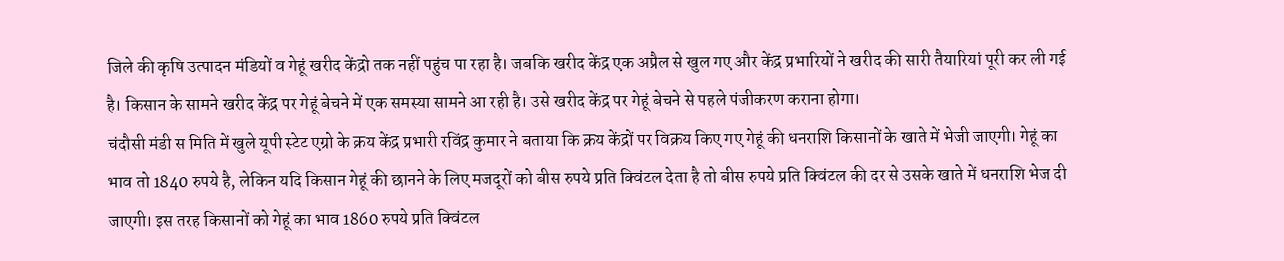जिले की कृषि उत्पादन मंडियों व गेहूं खरीद केंद्रो तक नहीं पहुंच पा रहा है। जबकि खरीद केंद्र एक अप्रैल से खुल गए और केंद्र प्रभारियों ने खरीद की सारी तैयारियां पूरी कर ली गई है। किसान के सामने खरीद केंद्र पर गेहूं बेचने में एक समस्या सामने आ रही है। उसे खरीद केंद्र पर गेहूं बेचने से पहले पंजीकरण कराना होगा।
चंदौसी मंडी स मिति में खुले यूपी स्टेट एग्रो के क्रय केंद्र प्रभारी रविंद्र कुमार ने बताया कि क्रय केंद्रों पर विक्रय किए गए गेहूं की धनराशि किसानों के खाते में भेजी जाएगी। गेहूं का भाव तो 1840 रुपये है, लेकिन यदि किसान गेहूं की छानने के लिए मजदूरों को बीस रुपये प्रति क्विंटल देता है तो बीस रुपये प्रति क्विंटल की दर से उसके खाते में धनराशि भेज दी जाएगी। इस तरह किसानों को गेहूं का भाव 1860 रुपये प्रति क्विंटल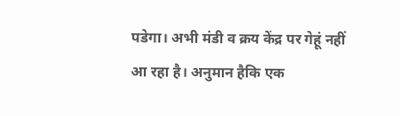पडेगा। अभी मंडी व क्रय केंद्र पर गेहूं नहीं आ रहा है। अनुमान हैकि एक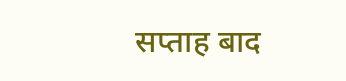सप्ताह बाद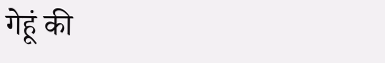गेहूं की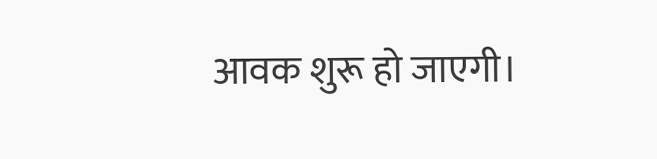आवक शुरू हो जाएगी।